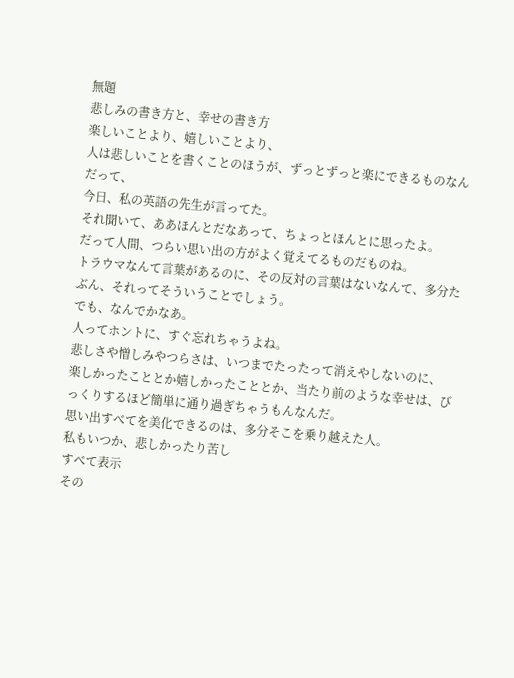無題
悲しみの書き方と、幸せの書き方
楽しいことより、嬉しいことより、
人は悲しいことを書くことのほうが、ずっとずっと楽にできるものなんだって、
今日、私の英語の先生が言ってた。
それ聞いて、ああほんとだなあって、ちょっとほんとに思ったよ。
だって人間、つらい思い出の方がよく覚えてるものだものね。
トラウマなんて言葉があるのに、その反対の言葉はないなんて、多分たぶん、それってそういうことでしょう。
でも、なんでかなあ。
人ってホントに、すぐ忘れちゃうよね。
悲しさや憎しみやつらさは、いつまでたったって消えやしないのに、
楽しかったこととか嬉しかったこととか、当たり前のような幸せは、びっくりするほど簡単に通り過ぎちゃうもんなんだ。
思い出すべてを美化できるのは、多分そこを乗り越えた人。
私もいつか、悲しかったり苦し
すべて表示
その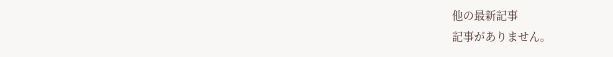他の最新記事
記事がありません。